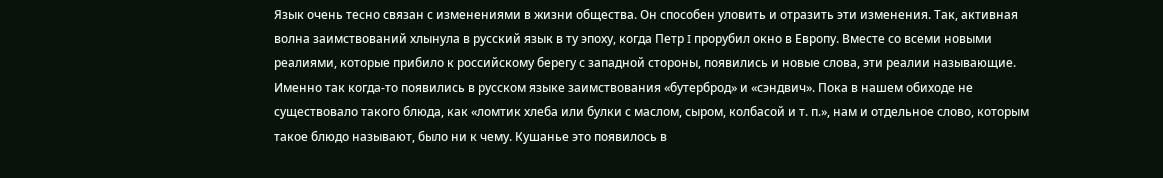Язык очень тесно связан с изменениями в жизни общества. Он способен уловить и отразить эти изменения. Так, активная волна заимствований хлынула в русский язык в ту эпоху, когда Петр I прорубил окно в Европу. Вместе со всеми новыми реалиями, которые прибило к российскому берегу с западной стороны, появились и новые слова, эти реалии называющие.
Именно так когда-то появились в русском языке заимствования «бутерброд» и «сэндвич». Пока в нашем обиходе не существовало такого блюда, как «ломтик хлеба или булки с маслом, сыром, колбасой и т. п.», нам и отдельное слово, которым такое блюдо называют, было ни к чему. Кушанье это появилось в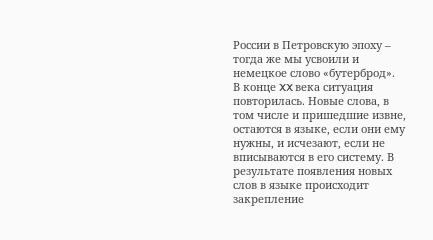России в Петровскую эпоху – тогда же мы усвоили и немецкое слово «бутерброд».
В конце XX века ситуация повторилась. Новые слова, в том числе и пришедшие извне, остаются в языке, если они ему нужны, и исчезают, если не вписываются в его систему. В результате появления новых слов в языке происходит закрепление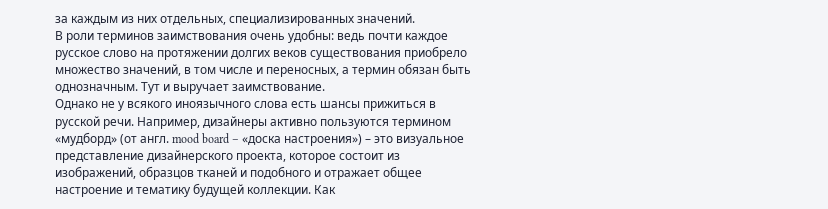за каждым из них отдельных, специализированных значений.
В роли терминов заимствования очень удобны: ведь почти каждое русское слово на протяжении долгих веков существования приобрело множество значений, в том числе и переносных, а термин обязан быть однозначным. Тут и выручает заимствование.
Однако не у всякого иноязычного слова есть шансы прижиться в русской речи. Например, дизайнеры активно пользуются термином «мудборд» (от англ. mood board – «доска настроения») – это визуальное представление дизайнерского проекта, которое состоит из изображений, образцов тканей и подобного и отражает общее настроение и тематику будущей коллекции. Как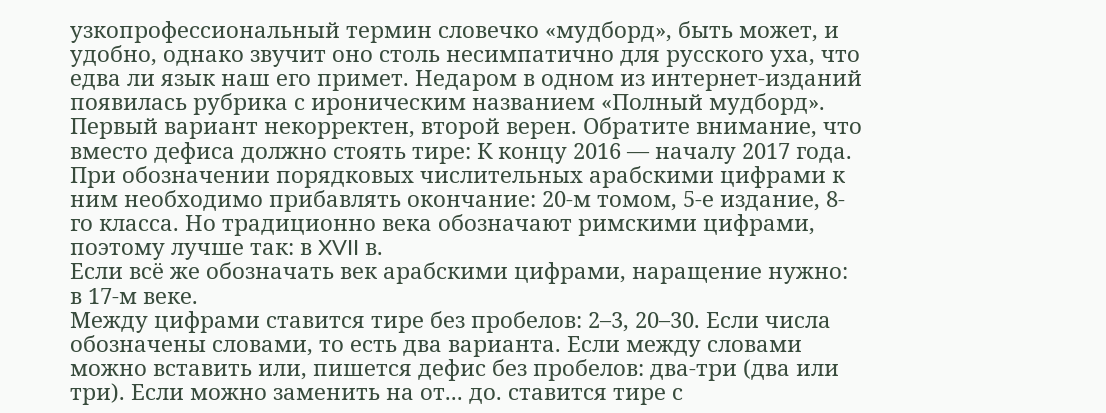узкопрофессиональный термин словечко «мудборд», быть может, и удобно, однако звучит оно столь несимпатично для русского уха, что едва ли язык наш его примет. Недаром в одном из интернет-изданий появилась рубрика с ироническим названием «Полный мудборд».
Первый вариант некорректен, второй верен. Обратите внимание, что вместо дефиса должно стоять тире: К концу 2016 — началу 2017 года.
При обозначении порядковых числительных арабскими цифрами к ним необходимо прибавлять окончание: 20-м томом, 5-е издание, 8-го класса. Но традиционно века обозначают римскими цифрами, поэтому лучше так: в XVII в.
Если всё же обозначать век арабскими цифрами, наращение нужно: в 17-м веке.
Между цифрами ставится тире без пробелов: 2–3, 20–30. Если числа обозначены словами, то есть два варианта. Если между словами можно вставить или, пишется дефис без пробелов: два-три (два или три). Если можно заменить на от... до. ставится тире с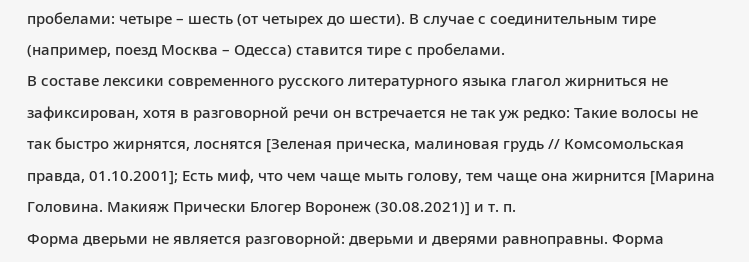пробелами: четыре – шесть (от четырех до шести). В случае с соединительным тире (например, поезд Москва – Одесса) ставится тире с пробелами.
В составе лексики современного русского литературного языка глагол жирниться не зафиксирован, хотя в разговорной речи он встречается не так уж редко: Такие волосы не так быстро жирнятся, лоснятся [Зеленая прическа, малиновая грудь // Комсомольская правда, 01.10.2001]; Есть миф, что чем чаще мыть голову, тем чаще она жирнится [Марина Головина. Макияж Прически Блогер Воронеж (30.08.2021)] и т. п.
Форма дверьми не является разговорной: дверьми и дверями равноправны. Форма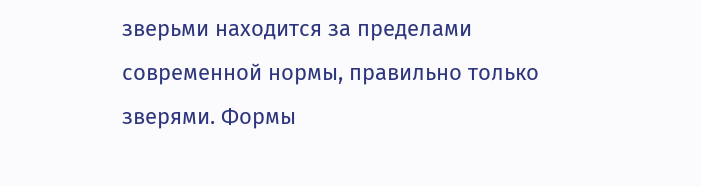зверьми находится за пределами современной нормы, правильно только зверями. Формы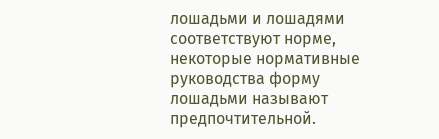лошадьми и лошадями соответствуют норме, некоторые нормативные руководства форму лошадьми называют предпочтительной.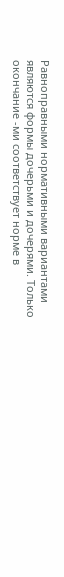Равноправными нормативными вариантами являются формы дочерьми и дочерями. Только окончание -ми соответствует норме в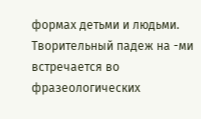формах детьми и людьми. Творительный падеж на -ми встречается во фразеологических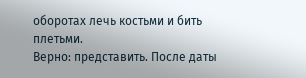оборотах лечь костьми и бить плетьми.
Верно: представить. После даты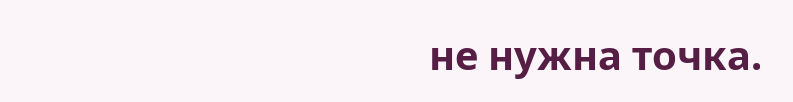не нужна точка.